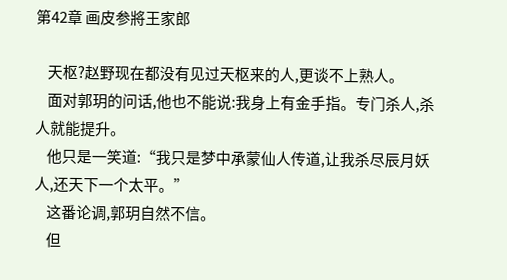第42章 画皮参將王家郎

    天枢?赵野现在都没有见过天枢来的人,更谈不上熟人。
    面对郭玥的问话,他也不能说:我身上有金手指。专门杀人,杀人就能提升。
    他只是一笑道:“我只是梦中承蒙仙人传道,让我杀尽辰月妖人,还天下一个太平。”
    这番论调,郭玥自然不信。
    但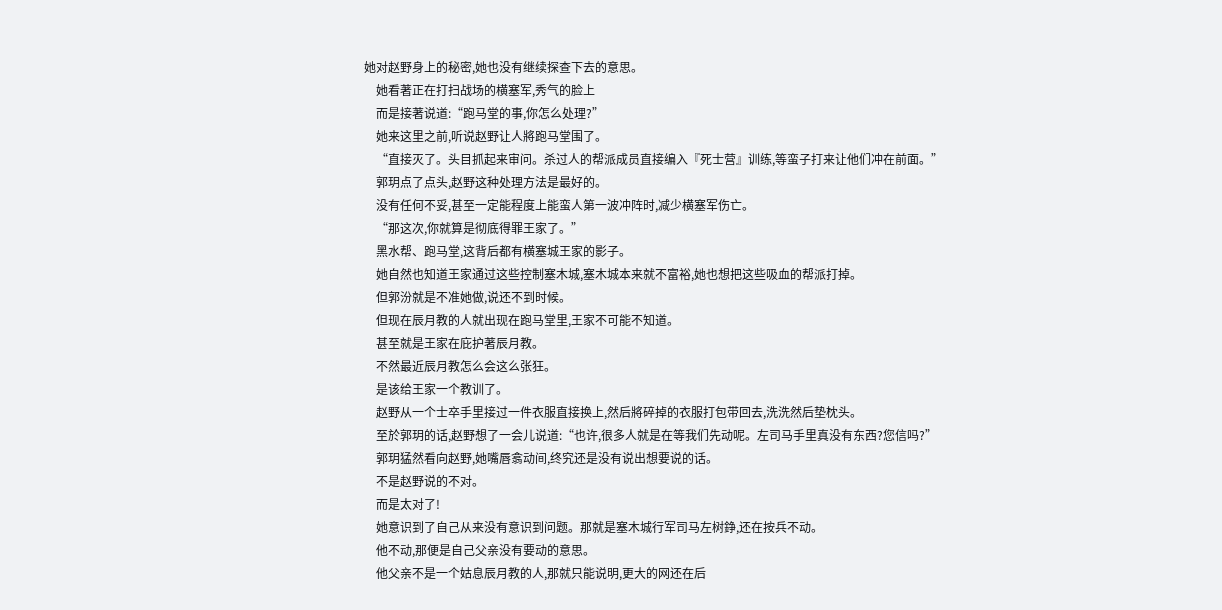她对赵野身上的秘密,她也没有继续探查下去的意思。
    她看著正在打扫战场的横塞军,秀气的脸上
    而是接著说道:“跑马堂的事,你怎么处理?”
    她来这里之前,听说赵野让人將跑马堂围了。
    “直接灭了。头目抓起来审问。杀过人的帮派成员直接编入『死士营』训练,等蛮子打来让他们冲在前面。”
    郭玥点了点头,赵野这种处理方法是最好的。
    没有任何不妥,甚至一定能程度上能蛮人第一波冲阵时,减少横塞军伤亡。
    “那这次,你就算是彻底得罪王家了。”
    黑水帮、跑马堂,这背后都有横塞城王家的影子。
    她自然也知道王家通过这些控制塞木城,塞木城本来就不富裕,她也想把这些吸血的帮派打掉。
    但郭汾就是不准她做,说还不到时候。
    但现在辰月教的人就出现在跑马堂里,王家不可能不知道。
    甚至就是王家在庇护著辰月教。
    不然最近辰月教怎么会这么张狂。
    是该给王家一个教训了。
    赵野从一个士卒手里接过一件衣服直接换上,然后將碎掉的衣服打包带回去,洗洗然后垫枕头。
    至於郭玥的话,赵野想了一会儿说道:“也许,很多人就是在等我们先动呢。左司马手里真没有东西?您信吗?”
    郭玥猛然看向赵野,她嘴唇翕动间,终究还是没有说出想要说的话。
    不是赵野说的不对。
    而是太对了!
    她意识到了自己从来没有意识到问题。那就是塞木城行军司马左树錚,还在按兵不动。
    他不动,那便是自己父亲没有要动的意思。
    他父亲不是一个姑息辰月教的人,那就只能说明,更大的网还在后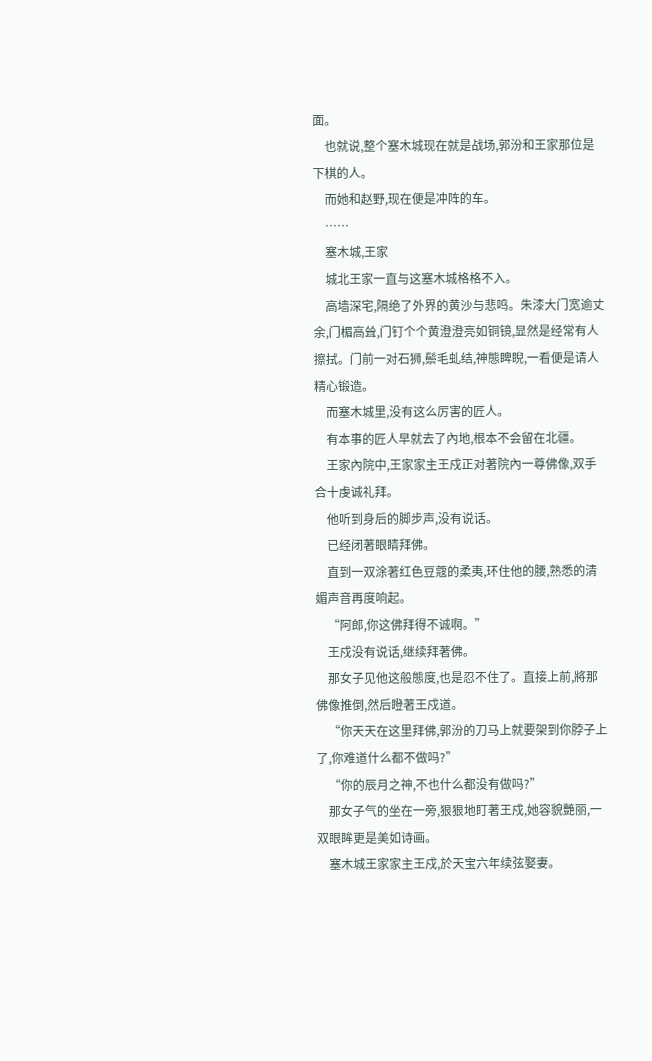面。
    也就说,整个塞木城现在就是战场,郭汾和王家那位是下棋的人。
    而她和赵野,现在便是冲阵的车。
    ……
    塞木城,王家
    城北王家一直与这塞木城格格不入。
    高墙深宅,隔绝了外界的黄沙与悲鸣。朱漆大门宽逾丈余,门楣高耸,门钉个个黄澄澄亮如铜镜,显然是经常有人擦拭。门前一对石狮,鬃毛虬结,神態睥睨,一看便是请人精心锻造。
    而塞木城里,没有这么厉害的匠人。
    有本事的匠人早就去了內地,根本不会留在北疆。
    王家內院中,王家家主王戍正对著院內一尊佛像,双手合十虔诚礼拜。
    他听到身后的脚步声,没有说话。
    已经闭著眼睛拜佛。
    直到一双涂著红色豆蔻的柔夷,环住他的腰,熟悉的清媚声音再度响起。
    “阿郎,你这佛拜得不诚啊。”
    王戍没有说话,继续拜著佛。
    那女子见他这般態度,也是忍不住了。直接上前,將那佛像推倒,然后瞪著王戍道。
    “你天天在这里拜佛,郭汾的刀马上就要架到你脖子上了,你难道什么都不做吗?”
    “你的辰月之神,不也什么都没有做吗?”
    那女子气的坐在一旁,狠狠地盯著王戍,她容貌艷丽,一双眼眸更是美如诗画。
    塞木城王家家主王戍,於天宝六年续弦娶妻。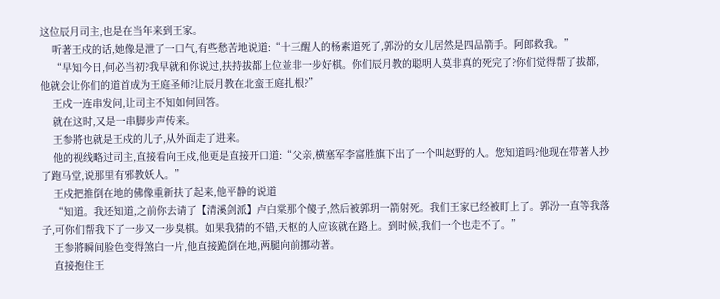这位辰月司主,也是在当年来到王家。
    听著王戍的话,她像是泄了一口气,有些愁苦地说道:“十三醒人的杨素道死了,郭汾的女儿居然是四品箭手。阿郎救我。”
    “早知今日,何必当初?我早就和你说过,扶持拔都上位並非一步好棋。你们辰月教的聪明人莫非真的死完了?你们觉得帮了拔都,他就会让你们的道首成为王庭圣师?让辰月教在北蛮王庭扎根?”
    王戍一连串发问,让司主不知如何回答。
    就在这时,又是一串脚步声传来。
    王参將也就是王戍的儿子,从外面走了进来。
    他的视线略过司主,直接看向王戍,他更是直接开口道:“父亲,横塞军李富胜旗下出了一个叫赵野的人。您知道吗?他现在带著人抄了跑马堂,说那里有邪教妖人。”
    王戍把推倒在地的佛像重新扶了起来,他平静的说道
    “知道。我还知道,之前你去请了【清溪剑派】卢白棠那个傻子,然后被郭玥一箭射死。我们王家已经被盯上了。郭汾一直等我落子,可你们帮我下了一步又一步臭棋。如果我猜的不错,天枢的人应该就在路上。到时候,我们一个也走不了。”
    王参將瞬间脸色变得煞白一片,他直接跪倒在地,两腿向前挪动著。
    直接抱住王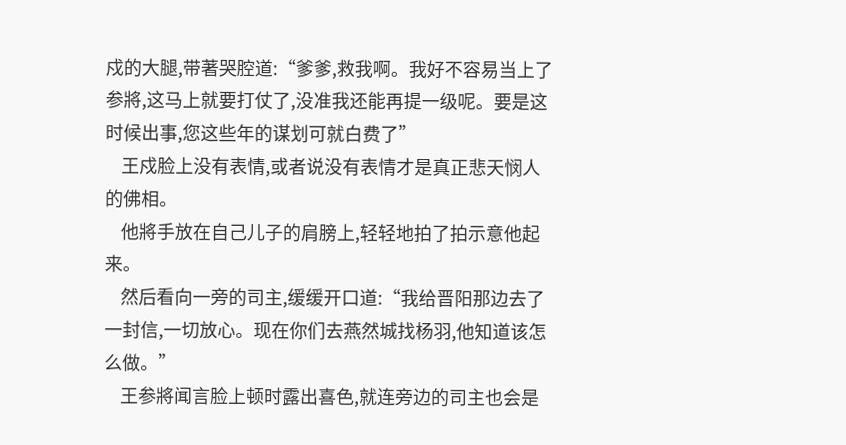戍的大腿,带著哭腔道:“爹爹,救我啊。我好不容易当上了参將,这马上就要打仗了,没准我还能再提一级呢。要是这时候出事,您这些年的谋划可就白费了”
    王戍脸上没有表情,或者说没有表情才是真正悲天悯人的佛相。
    他將手放在自己儿子的肩膀上,轻轻地拍了拍示意他起来。
    然后看向一旁的司主,缓缓开口道:“我给晋阳那边去了一封信,一切放心。现在你们去燕然城找杨羽,他知道该怎么做。”
    王参將闻言脸上顿时露出喜色,就连旁边的司主也会是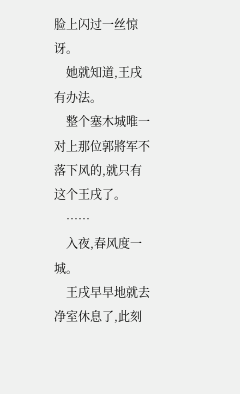脸上闪过一丝惊讶。
    她就知道,王戌有办法。
    整个塞木城唯一对上那位郭將军不落下风的,就只有这个王戌了。
    ……
    入夜,春风度一城。
    王戌早早地就去净室休息了,此刻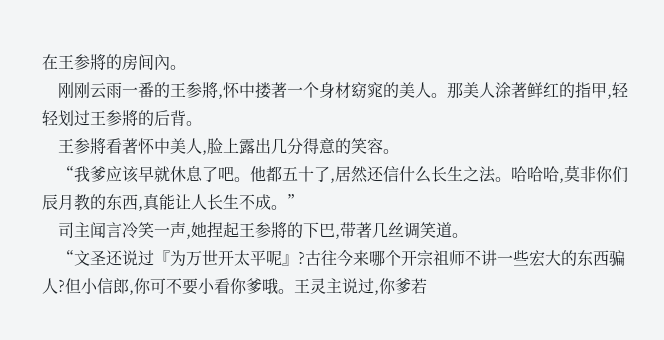在王参將的房间內。
    刚刚云雨一番的王参將,怀中搂著一个身材窈窕的美人。那美人涂著鲜红的指甲,轻轻划过王参將的后背。
    王参將看著怀中美人,脸上露出几分得意的笑容。
    “我爹应该早就休息了吧。他都五十了,居然还信什么长生之法。哈哈哈,莫非你们辰月教的东西,真能让人长生不成。”
    司主闻言冷笑一声,她捏起王参將的下巴,带著几丝调笑道。
    “文圣还说过『为万世开太平呢』?古往今来哪个开宗祖师不讲一些宏大的东西骗人?但小信郎,你可不要小看你爹哦。王灵主说过,你爹若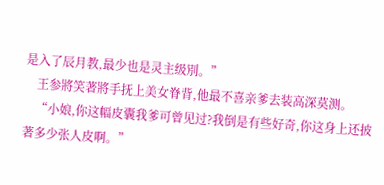是入了辰月教,最少也是灵主级別。”
    王参將笑著將手抚上美女脊背,他最不喜亲爹去装高深莫测。
    “小娘,你这幅皮囊我爹可曾见过?我倒是有些好奇,你这身上还披著多少张人皮啊。”